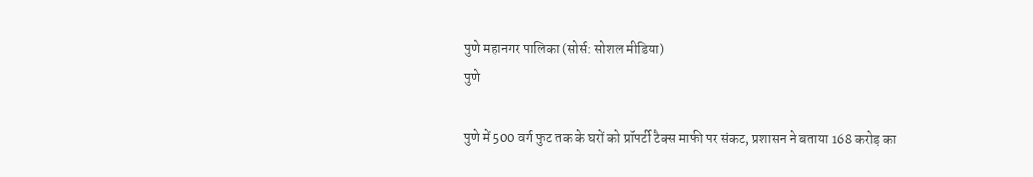पुणे महानगर पालिका (सोर्स: सोशल मीडिया)
पुणे

पुणे में 500 वर्ग फुट तक के घरों को प्रॉपर्टी टैक्स माफी पर संकट, प्रशासन ने बताया 168 करोड़ का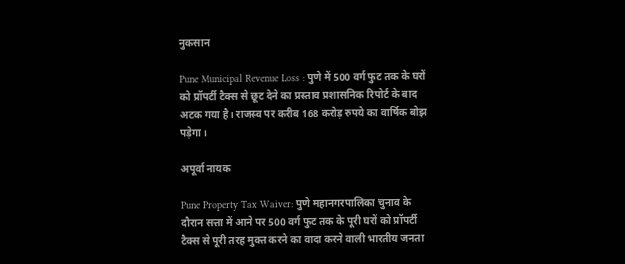नुकसान

Pune Municipal Revenue Loss : पुणे में 500 वर्ग फुट तक के घरों को प्रॉपर्टी टैक्स से छूट देने का प्रस्ताव प्रशासनिक रिपोर्ट के बाद अटक गया है। राजस्व पर करीब 168 करोड़ रुपये का वार्षिक बोझ पड़ेगा।

अपूर्वा नायक

Pune Property Tax Waiver: पुणे महानगरपालिका चुनाव के दौरान सत्ता में आने पर 500 वर्ग फुट तक के पूरी घरों को प्रॉपर्टी टैक्स से पूरी तरह मुक्त करने का वादा करने वाली भारतीय जनता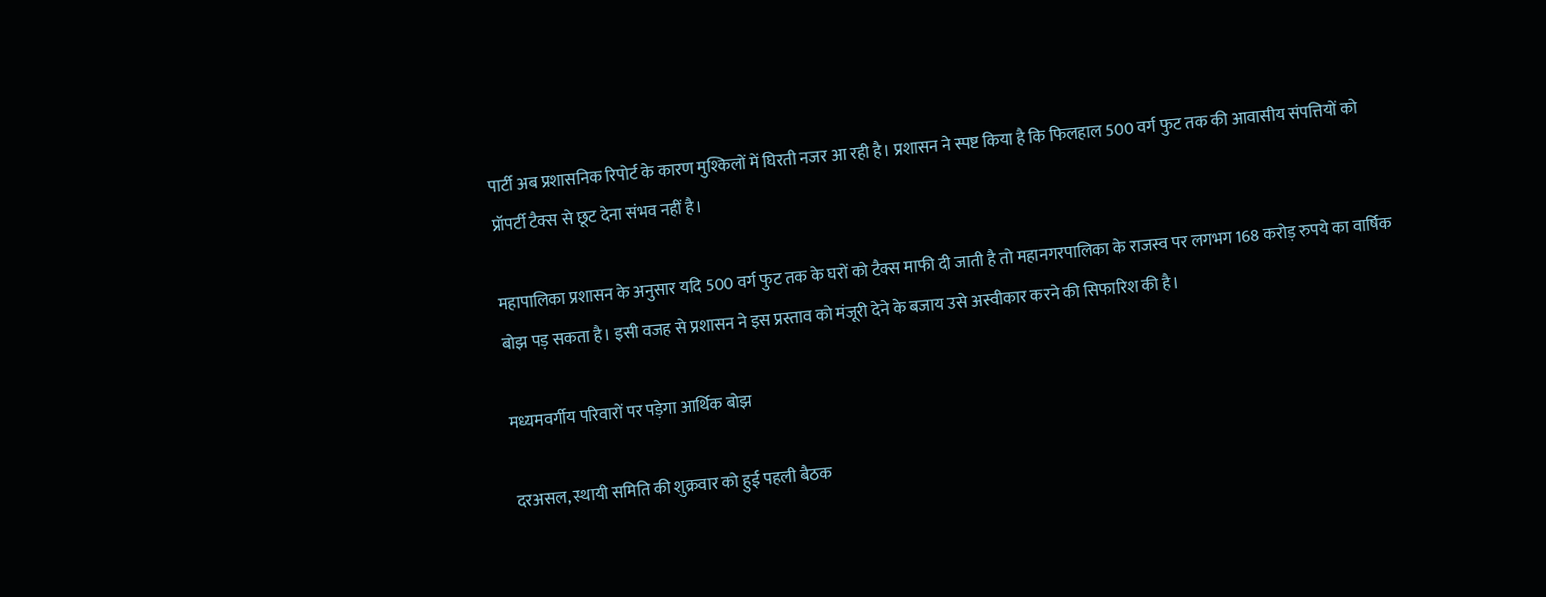पार्टी अब प्रशासनिक रिपोर्ट के कारण मुश्किलों में घिरती नजर आ रही है। प्रशासन ने स्पष्ट किया है कि फिलहाल 500 वर्ग फुट तक की आवासीय संपत्तियों को प्रॉपर्टी टैक्स से छूट देना संभव नहीं है।

महापालिका प्रशासन के अनुसार यदि 500 वर्ग फुट तक के घरों को टैक्स माफी दी जाती है तो महानगरपालिका के राजस्व पर लगभग 168 करोड़ रुपये का वार्षिक बोझ पड़ सकता है। इसी वजह से प्रशासन ने इस प्रस्ताव को मंजूरी देने के बजाय उसे अस्वीकार करने की सिफारिश की है।

मध्यमवर्गीय परिवारों पर पड़ेगा आर्थिक बोझ

दरअसल, स्थायी समिति की शुक्रवार को हुई पहली बैठक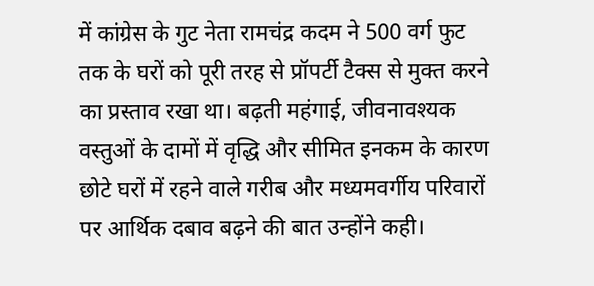में कांग्रेस के गुट नेता रामचंद्र कदम ने 500 वर्ग फुट तक के घरों को पूरी तरह से प्रॉपर्टी टैक्स से मुक्त करने का प्रस्ताव रखा था। बढ़ती महंगाई, जीवनावश्यक वस्तुओं के दामों में वृद्धि और सीमित इनकम के कारण छोटे घरों में रहने वाले गरीब और मध्यमवर्गीय परिवारों पर आर्थिक दबाव बढ़ने की बात उन्होंने कही।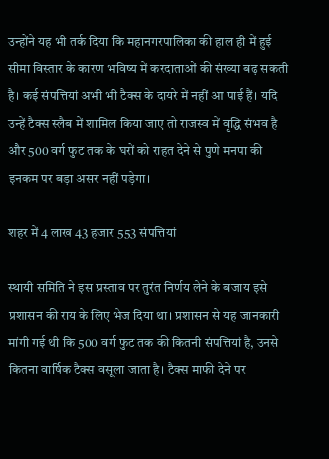उन्होंने यह भी तर्क दिया कि महानगरपालिका की हाल ही में हुई सीमा विस्तार के कारण भविष्य में करदाताओं की संख्या बढ़ सकती है। कई संपत्तियां अभी भी टैक्स के दायरे में नहीं आ पाई हैं। यदि उन्हें टैक्स स्लैब में शामिल किया जाए तो राजस्व में वृद्धि संभव है और 500 वर्ग फुट तक के घरों को राहत देने से पुणे मनपा की इनकम पर बड़ा असर नहीं पड़ेगा।

शहर में 4 लाख 43 हजार 553 संपत्तियां

स्थायी समिति ने इस प्रस्ताव पर तुरंत निर्णय लेने के बजाय इसे प्रशासन की राय के लिए भेज दिया था। प्रशासन से यह जानकारी मांगी गई थी कि 500 वर्ग फुट तक की कितनी संपत्तियां है, उनसे कितना वार्षिक टैक्स वसूला जाता है। टैक्स माफी देने पर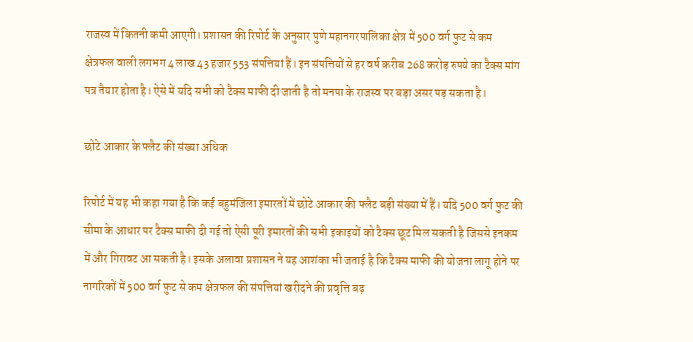राजस्व में कितनी कमी आएगी। प्रशासन की रिपोर्ट के अनुसार पुणे महानगरपालिका क्षेत्र में 500 वर्ग फुट से कम क्षेत्रफल वाली लगभग 4 लाख 43 हजार 553 संपत्तियां हैं। इन संपत्तियों से हर वर्ष करीब 268 करोड़ रुपये का टैक्स मांग पत्र तैयार होता है। ऐसे में यदि सभी को टैक्स माफी दी जाती है तो मनपा के राजस्व पर बड़ा असर पड़ सकता है।

छोटे आकार के फ्लैट की संख्या अधिक

रिपोर्ट में यह भी कहा गया है कि कई बहुमंजिला इमारतों में छोटे आकार की फ्लैट बड़ी संख्या में हैं। यदि 500 वर्ग फुट की सीमा के आधार पर टैक्स माफी दी गई तो ऐसी पूरी इमारतों की सभी इकाइयों को टैक्स छूट मिल सकती है जिससे इनकम में और गिरावट आ सकती है। इसके अलावा प्रशासन ने यह आशंका भी जताई है कि टैक्स माफी की योजना लागू होने पर नागरिकों में 500 वर्ग फुट से कम क्षेत्रफल की संपत्तियां खरीदने की प्रवृत्ति बढ़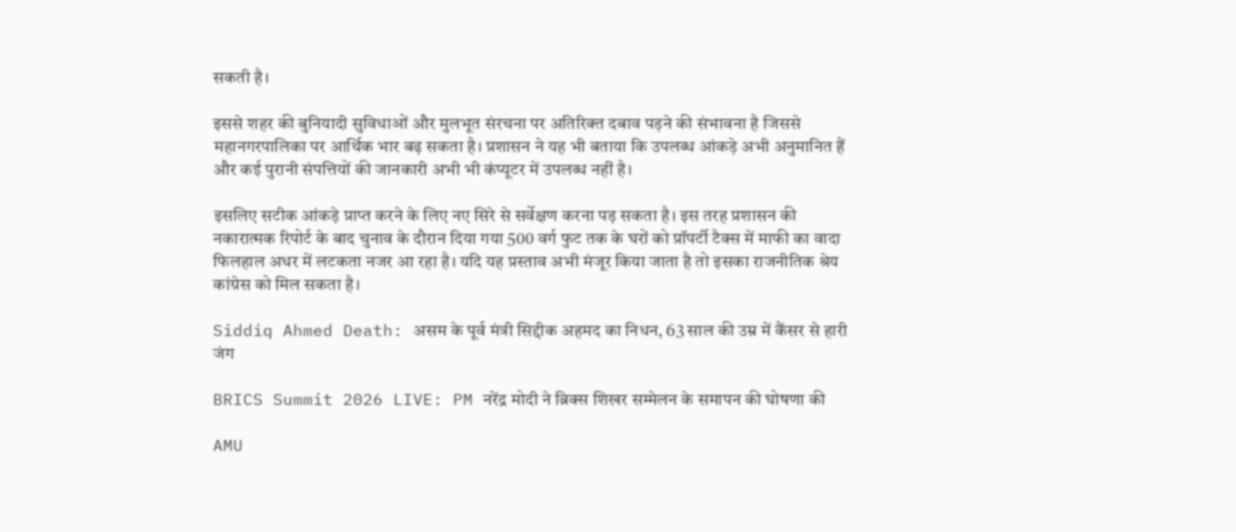सकती है।

इससे शहर की बुनियादी सुविधाओं और मुलभूत संरचना पर अतिरिक्त दबाव पड़ने की संभावना है जिससे महानगरपालिका पर आर्थिक भार बढ़ सकता है। प्रशासन ने यह भी बताया कि उपलब्ध आंकड़े अभी अनुमानित हैं और कई पुरानी संपत्तियों की जानकारी अभी भी कंप्यूटर में उपलब्ध नहीं है।

इसलिए सटीक आंकड़े प्राप्त करने के लिए नए सिरे से सर्वेक्षण करना पड़ सकता है। इस तरह प्रशासन की नकारात्मक रिपोर्ट के बाद चुनाव के दौरान दिया गया 500 वर्ग फुट तक के घरों को प्रॉपर्टी टैक्स में माफी का वादा फिलहाल अधर में लटकता नजर आ रहा है। यदि यह प्रस्ताव अभी मंजूर किया जाता है तो इसका राजनीतिक श्रेय कांग्रेस को मिल सकता है।

Siddiq Ahmed Death: असम के पूर्व मंत्री सिद्दीक अहमद का निधन, 63 साल की उम्र में कैंसर से हारी जंग

BRICS Summit 2026 LIVE: PM नरेंद्र मोदी ने ब्रिक्स शिखर सम्मेलन के समापन की घोषणा की

AMU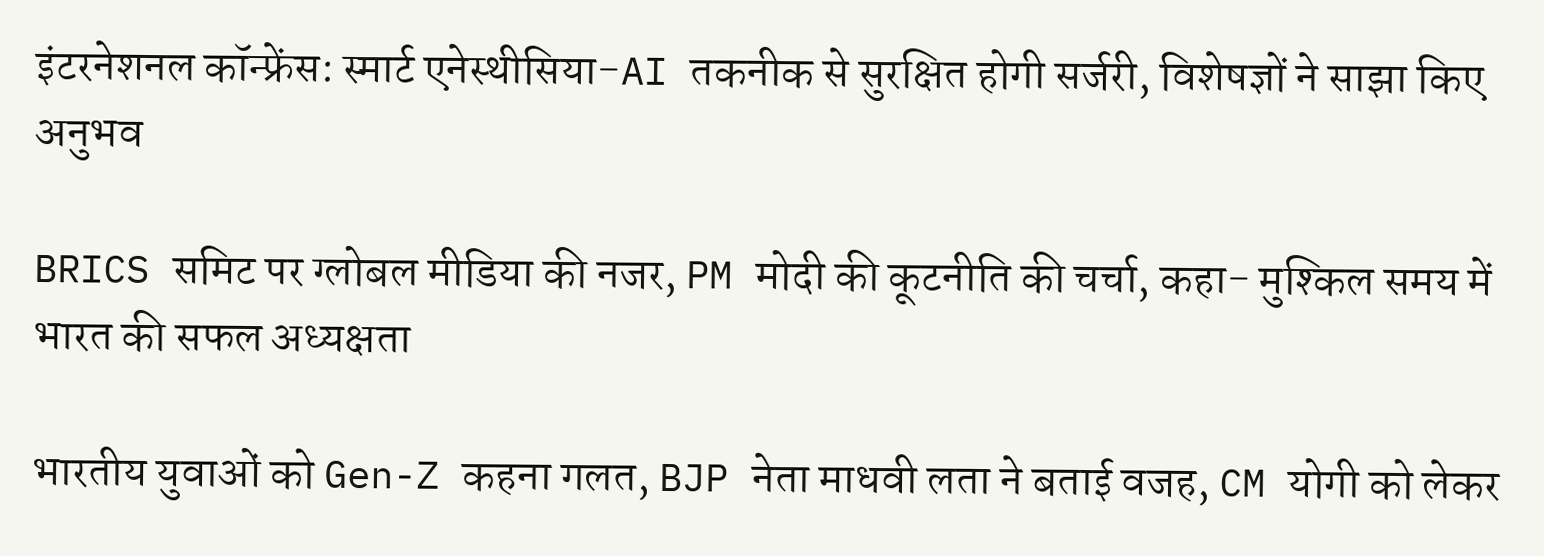इंटरनेशनल कॉन्फ्रेंस: स्मार्ट एनेस्थीसिया-AI तकनीक से सुरक्षित होगी सर्जरी, विशेषज्ञों ने साझा किए अनुभव

BRICS समिट पर ग्लोबल मीडिया की नजर, PM मोदी की कूटनीति की चर्चा, कहा- मुश्किल समय में भारत की सफल अध्यक्षता

भारतीय युवाओं को Gen-Z कहना गलत, BJP नेता माधवी लता ने बताई वजह, CM योगी को लेकर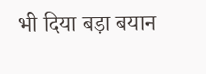भी दिया बड़ा बयान